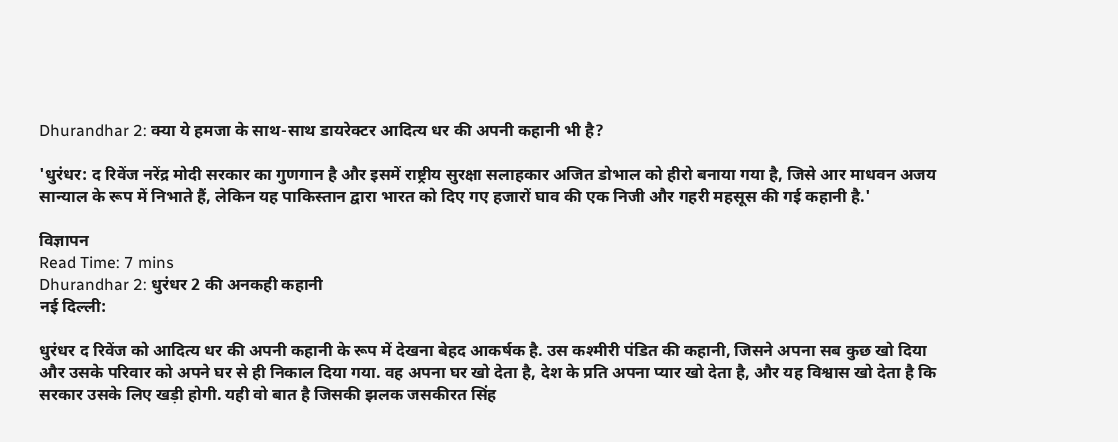Dhurandhar 2: क्या ये हमजा के साथ-साथ डायरेक्टर आदित्य धर की अपनी कहानी भी है?

'धुरंधर: द रिवेंज नरेंद्र मोदी सरकार का गुणगान है और इसमें राष्ट्रीय सुरक्षा सलाहकार अजित डोभाल को हीरो बनाया गया है, जिसे आर माधवन अजय सान्याल के रूप में निभाते हैं, लेकिन यह पाकिस्तान द्वारा भारत को दिए गए हजारों घाव की एक निजी और गहरी महसूस की गई कहानी है.'

विज्ञापन
Read Time: 7 mins
Dhurandhar 2: धुरंधर 2 की अनकही कहानी
नई दिल्ली:

धुरंधर द रिवेंज को आदित्य धर की अपनी कहानी के रूप में देखना बेहद आकर्षक है. उस कश्मीरी पंडित की कहानी, जिसने अपना सब कुछ खो दिया और उसके परिवार को अपने घर से ही निकाल दिया गया. वह अपना घर खो देता है, देश के प्रति अपना प्यार खो देता है, और यह विश्वास खो देता है कि सरकार उसके लिए खड़ी होगी. यही वो बात है जिसकी झलक जसकीरत सिंह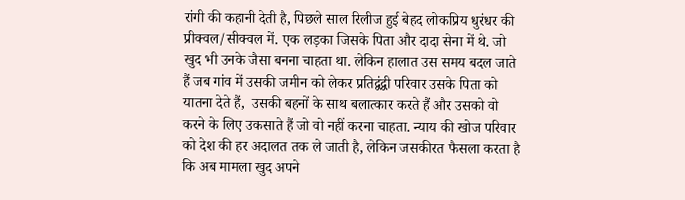रांगी की कहानी देती है, पिछले साल रिलीज हुई बेहद लोकप्रिय धुरंधर की प्रीक्वल/सीक्वल में. एक लड़का जिसके पिता और दादा सेना में थे. जो खुद भी उनके जैसा बनना चाहता था. लेकिन हालात उस समय बदल जाते हैं जब गांव में उसकी जमीन को लेकर प्रतिद्वंद्वी परिवार उसके पिता को यातना देते हैं,  उसकी बहनों के साथ बलात्कार करते हैं और उसको वो करने के लिए उकसाते हैं जो वो नहीं करना चाहता. न्याय की खोज परिवार को देश की हर अदालत तक ले जाती है, लेकिन जसकीरत फैसला करता है कि अब मामला खुद अपने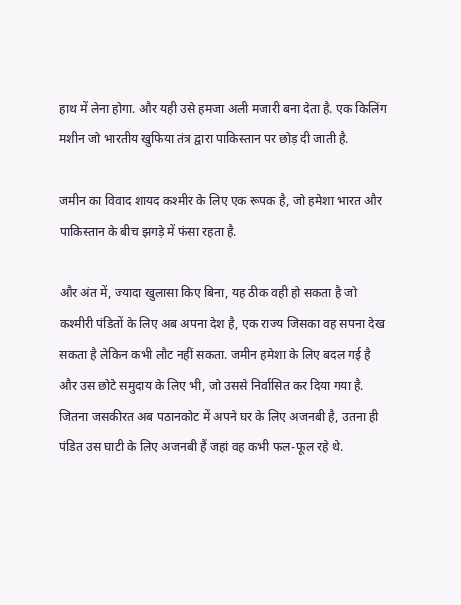हाथ में लेना होगा. और यही उसे हमजा अली मजारी बना देता है. एक किलिंग मशीन जो भारतीय खुफिया तंत्र द्वारा पाकिस्तान पर छोड़ दी जाती है.

जमीन का विवाद शायद कश्मीर के लिए एक रूपक है, जो हमेशा भारत और पाकिस्तान के बीच झगड़े में फंसा रहता है.

और अंत में, ज्यादा खुलासा किए बिना, यह ठीक वही हो सकता है जो कश्मीरी पंडितों के लिए अब अपना देश है, एक राज्य जिसका वह सपना देख सकता है लेकिन कभी लौट नहीं सकता. जमीन हमेशा के लिए बदल गई है और उस छोटे समुदाय के लिए भी, जो उससे निर्वासित कर दिया गया है. जितना जसकीरत अब पठानकोट में अपने घर के लिए अजनबी है, उतना ही पंडित उस घाटी के लिए अजनबी हैं जहां वह कभी फल-फूल रहे थे.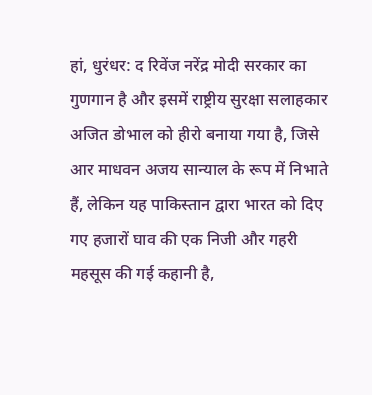हां, धुरंधर: द रिवेंज नरेंद्र मोदी सरकार का गुणगान है और इसमें राष्ट्रीय सुरक्षा सलाहकार अजित डोभाल को हीरो बनाया गया है, जिसे आर माधवन अजय सान्याल के रूप में निभाते हैं, लेकिन यह पाकिस्तान द्वारा भारत को दिए गए हजारों घाव की एक निजी और गहरी महसूस की गई कहानी है,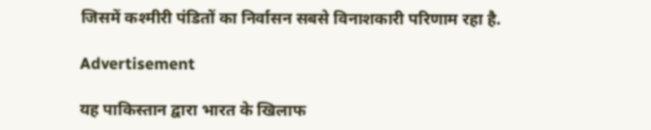जिसमें कश्मीरी पंडितों का निर्वासन सबसे विनाशकारी परिणाम रहा है.

Advertisement

यह पाकिस्तान द्वारा भारत के खिलाफ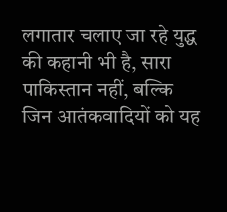लगातार चलाए जा रहे युद्ध की कहानी भी है, सारा पाकिस्तान नहीं, बल्कि जिन आतंकवादियों को यह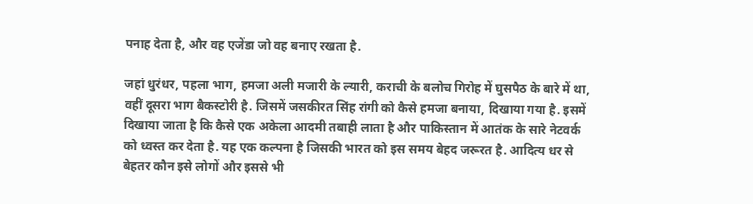पनाह देता है, और वह एजेंडा जो वह बनाए रखता है.

जहां धुरंधर, पहला भाग, हमजा अली मजारी के ल्यारी, कराची के बलोच गिरोह में घुसपैठ के बारे में था, वहीं दूसरा भाग बैकस्टोरी है. जिसमें जसकीरत सिंह रांगी को कैसे हमजा बनाया, दिखाया गया है. इसमें दिखाया जाता है कि कैसे एक अकेला आदमी तबाही लाता है और पाकिस्तान में आतंक के सारे नेटवर्क को ध्वस्त कर देता है. यह एक कल्पना है जिसकी भारत को इस समय बेहद जरूरत है. आदित्य धर से बेहतर कौन इसे लोगों और इससे भी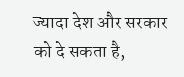ज्यादा देश और सरकार को दे सकता है,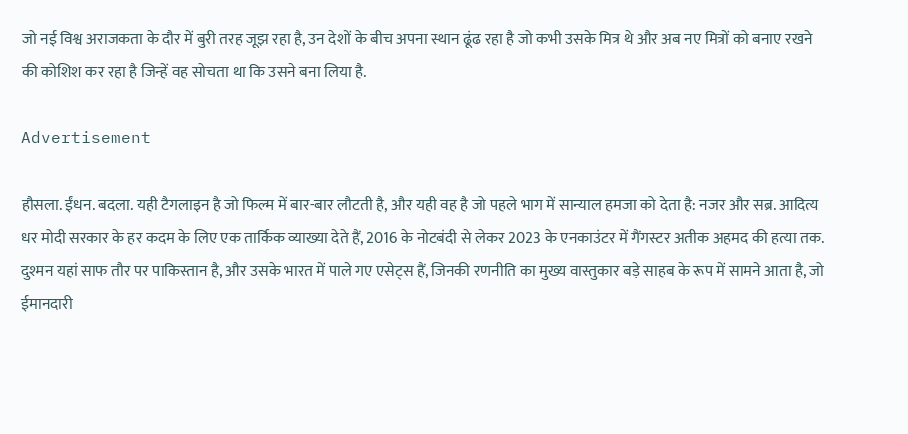जो नई विश्व अराजकता के दौर में बुरी तरह जूझ रहा है, उन देशों के बीच अपना स्थान ढूंढ रहा है जो कभी उसके मित्र थे और अब नए मित्रों को बनाए रखने की कोशिश कर रहा है जिन्हें वह सोचता था कि उसने बना लिया है.

Advertisement

हौसला. ईंधन. बदला. यही टैगलाइन है जो फिल्म में बार-बार लौटती है, और यही वह है जो पहले भाग में सान्याल हमजा को देता है: नजर और सब्र. आदित्य धर मोदी सरकार के हर कदम के लिए एक तार्किक व्याख्या देते हैं, 2016 के नोटबंदी से लेकर 2023 के एनकाउंटर में गैंगस्टर अतीक अहमद की हत्या तक. दुश्मन यहां साफ तौर पर पाकिस्तान है, और उसके भारत में पाले गए एसेट्स हैं, जिनकी रणनीति का मुख्य वास्तुकार बड़े साहब के रूप में सामने आता है, जो ईमानदारी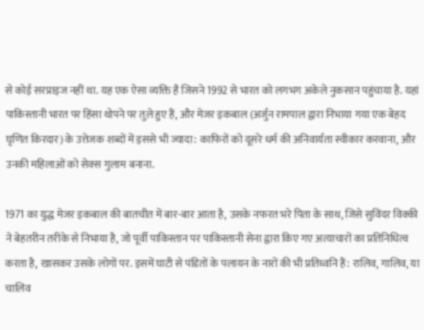से कोई सरप्राइज नहीं था. यह एक ऐसा व्यक्ति है जिसने 1992 से भारत को लगभग अकेले नुकसान पहुंचाया है. यहां पाकिस्तानी भारत पर हिंसा थोपने पर तुले हुए हैं, और मेजर इकबाल (अर्जुन रामपाल द्वारा निभाया गया एक बेहद घृणित किरदार) के उत्तेजक शब्दों में इससे भी ज्यादा: काफिरों को दूसरे धर्म की अनिवार्यता स्वीकार करवाना, और उनकी महिलाओं को सेक्स गुलाम बनाना.

1971 का युद्ध मेजर इकबाल की बातचीत में बार-बार आता है, उसके नफरत भरे पिता के साथ, जिसे सुविंदर विक्की ने बेहतरीन तरीके से निभाया है, जो पूर्वी पाकिस्तान पर पाकिस्तानी सेना द्वारा किए गए अत्याचारों का प्रतिनिधित्व करता है, खासकर उसके लोगों पर. इसमें घाटी से पंडितों के पलायन के नारों की भी प्रतिध्वनि हैं: रालिव, गालिव, या चालिव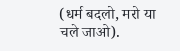(धर्म बदलो, मरो या चले जाओ).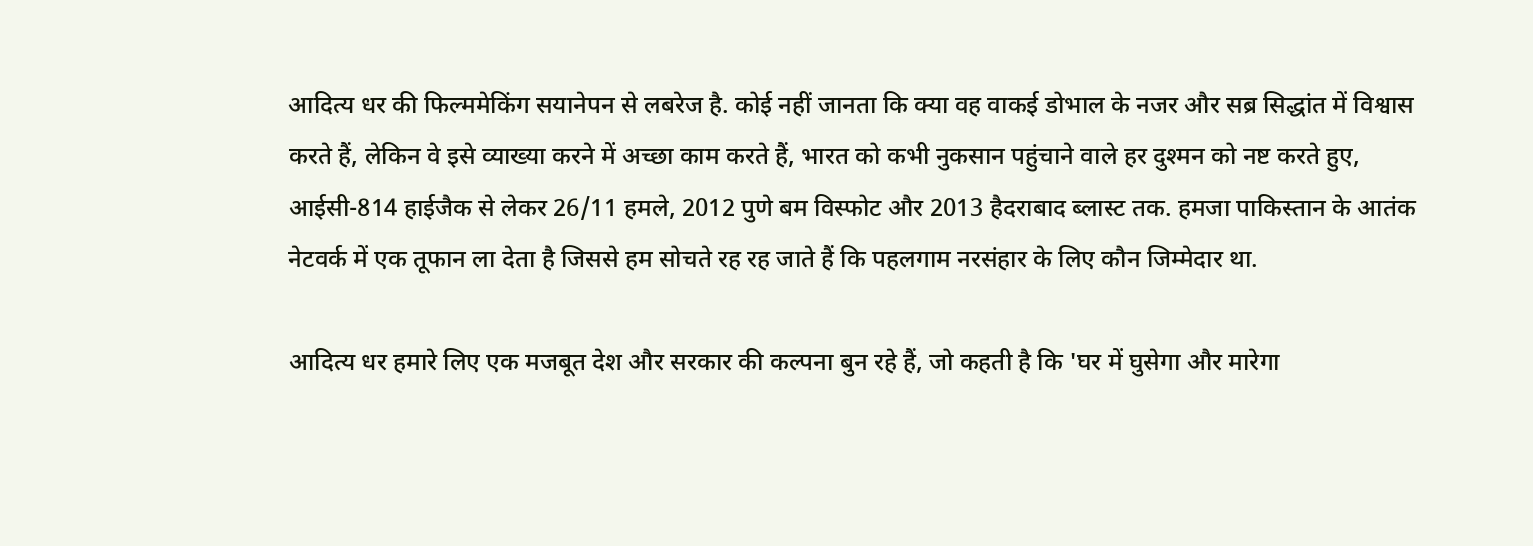आदित्य धर की फिल्ममेकिंग सयानेपन से लबरेज है. कोई नहीं जानता कि क्या वह वाकई डोभाल के नजर और सब्र सिद्धांत में विश्वास करते हैं, लेकिन वे इसे व्याख्या करने में अच्छा काम करते हैं, भारत को कभी नुकसान पहुंचाने वाले हर दुश्मन को नष्ट करते हुए, आईसी-814 हाईजैक से लेकर 26/11 हमले, 2012 पुणे बम विस्फोट और 2013 हैदराबाद ब्लास्ट तक. हमजा पाकिस्तान के आतंक नेटवर्क में एक तूफान ला देता है जिससे हम सोचते रह रह जाते हैं कि पहलगाम नरसंहार के लिए कौन जिम्मेदार था.

आदित्य धर हमारे लिए एक मजबूत देश और सरकार की कल्पना बुन रहे हैं, जो कहती है कि 'घर में घुसेगा और मारेगा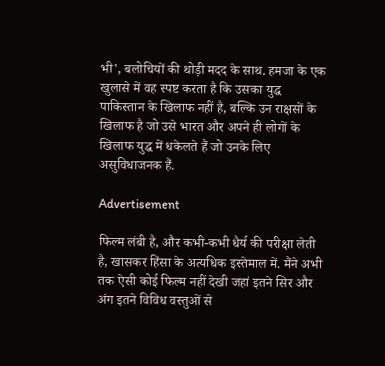भी', बलोचियों की थोड़ी मदद के साथ. हमजा के एक खुलासे में वह स्पष्ट करता है कि उसका युद्ध पाकिस्तान के खिलाफ नहीं है, बल्कि उन राक्षसों के खिलाफ है जो उसे भारत और अपने ही लोगों के खिलाफ युद्ध में धकेलते हैं जो उनके लिए असुविधाजनक हैं.

Advertisement

फिल्म लंबी है, और कभी-कभी धैर्य की परीक्षा लेती है, खासकर हिंसा के अत्यधिक इस्तेमाल में. मैंने अभी तक ऐसी कोई फिल्म नहीं देखी जहां इतने सिर और अंग इतने विविध वस्तुओं से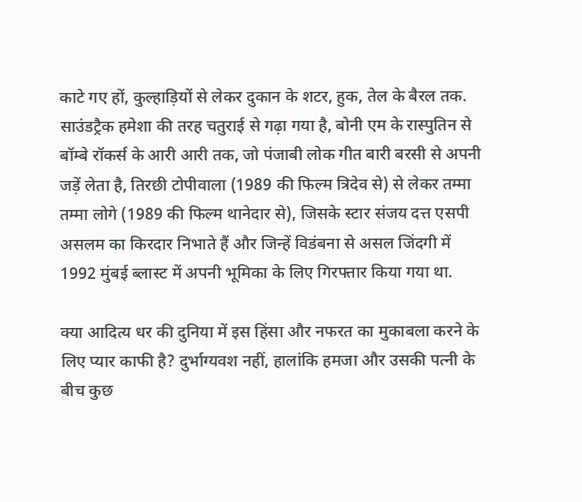काटे गए हों, कुल्हाड़ियों से लेकर दुकान के शटर, हुक, तेल के बैरल तक. साउंडट्रैक हमेशा की तरह चतुराई से गढ़ा गया है, बोनी एम के रास्पुतिन से बॉम्बे रॉकर्स के आरी आरी तक, जो पंजाबी लोक गीत बारी बरसी से अपनी जड़ें लेता है, तिरछी टोपीवाला (1989 की फिल्म त्रिदेव से) से लेकर तम्मा तम्मा लोगे (1989 की फिल्म थानेदार से), जिसके स्टार संजय दत्त एसपी असलम का किरदार निभाते हैं और जिन्हें विडंबना से असल जिंदगी में 1992 मुंबई ब्लास्ट में अपनी भूमिका के लिए गिरफ्तार किया गया था.

क्या आदित्य धर की दुनिया में इस हिंसा और नफरत का मुकाबला करने के लिए प्यार काफी है? दुर्भाग्यवश नहीं, हालांकि हमजा और उसकी पत्नी के बीच कुछ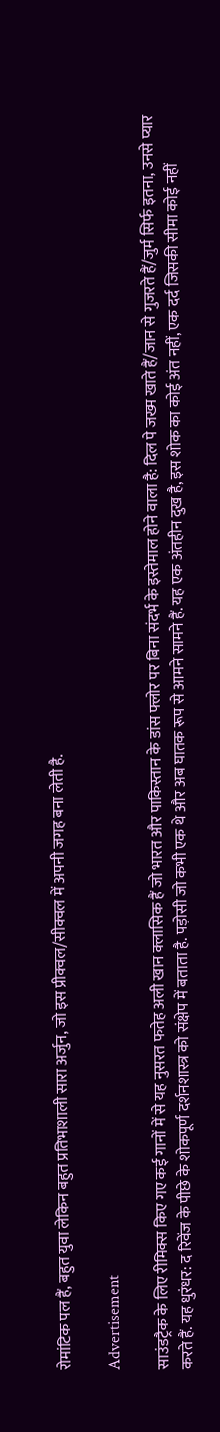रोमांटिक पल हैं, बहुत युवा लेकिन बहुत प्रतिभाशाली सारा अर्जुन, जो इस प्रीक्वल/सीक्वल में अपनी जगह बना लेती है.

Advertisement

साउंडट्रैक के लिए रीमिक्स किए गए कई गानों में से यह नुसरत फतेह अली खान क्लासिक हैं जो भारत और पाकिस्तान के डांस फ्लोर पर बिना संदर्भ के इस्तेमाल होने वाला है: दिल पे जख्म खाते हैं/जान से गुजरते हैं/जुर्म सिर्फ इतना, उनसे प्यार करते हैं. यह धुरंधर: द रिवेंज के पीछे के शोकपूर्ण दर्शनशास्त्र को संक्षेप में बताता है. पड़ोसी जो कभी एक थे और अब घातक रूप से आमने सामने हैं. यह एक अंतहीन दुख है, इस शोक का कोई अंत नहीं, एक दर्द जिसकी सीमा कोई नहीं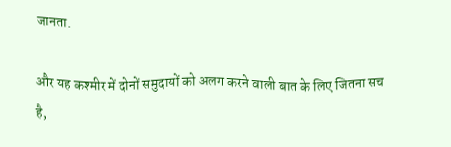जानता.

और यह कश्मीर में दोनों समुदायों को अलग करने वाली बात के लिए जितना सच है,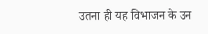उतना ही यह विभाजन के उन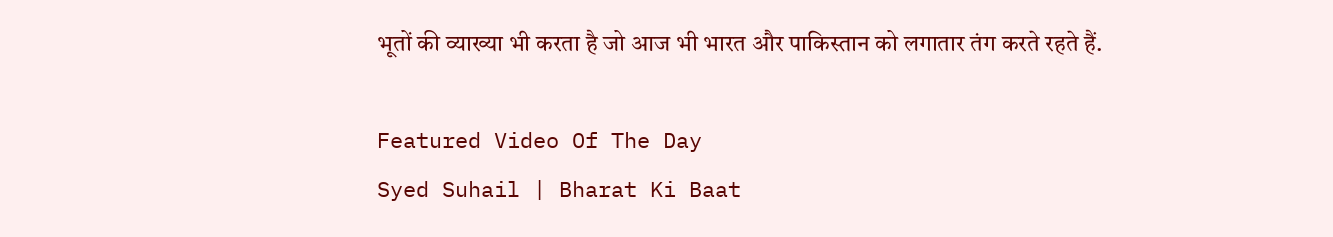भूतों की व्याख्या भी करता है जो आज भी भारत और पाकिस्तान को लगातार तंग करते रहते हैं.

Featured Video Of The Day
Syed Suhail | Bharat Ki Baat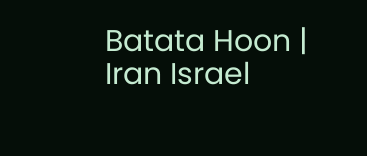Batata Hoon | Iran Israel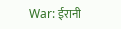War: ईरानी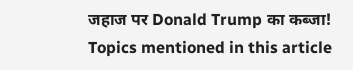जहाज पर Donald Trump का कब्जा!
Topics mentioned in this article